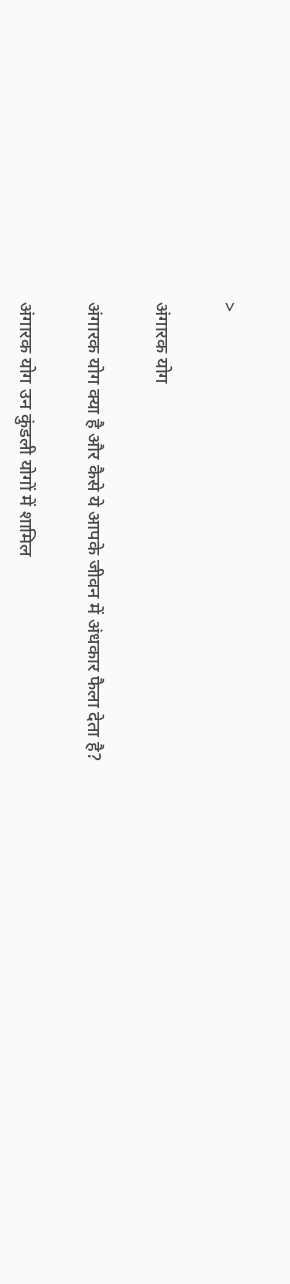>

अंगारक योग

अंगारक योग क्या है और कैसे ये आपके जीवन में अंधकार फैला देता है?

अंगारक योग उन कुंडली योगों में शामिल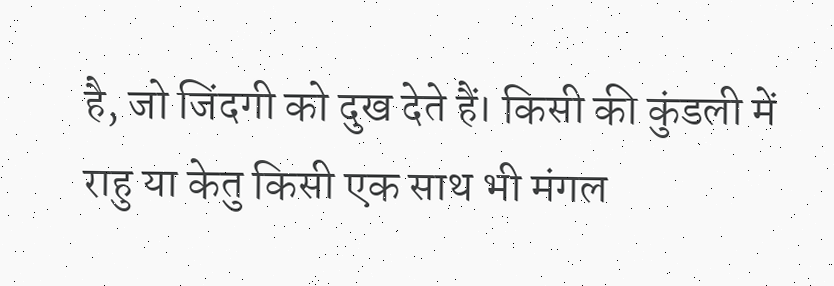है, जो जिंदगी को दुख देते हैं। किसी की कुंडली में राहु या केतु किसी एक साथ भी मंगल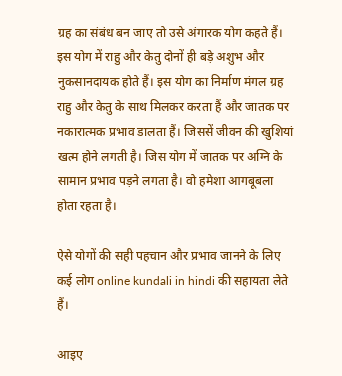ग्रह का संबंध बन जाए तो उसे अंगारक योग कहते हैं। इस योग में राहु और केतु दोनों ही बड़े अशुभ और नुकसानदायक होते हैं। इस योग का निर्माण मंगल ग्रह राहु और केतु के साथ मिलकर करता हैं और जातक पर नकारात्मक प्रभाव डालता हैं। जिससें जीवन की खुशियां खत्म होने लगती है। जिस योग में जातक पर अग्नि के सामान प्रभाव पड़ने लगता है। वो हमेशा आगबूबला होता रहता है।

ऐसे योगों की सही पहचान और प्रभाव जानने के लिए कई लोग online kundali in hindi की सहायता लेते हैं।

आइए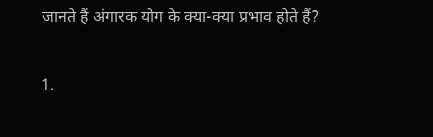जानते हैं अंगारक योग के क्या-क्या प्रभाव होते हैं?

1.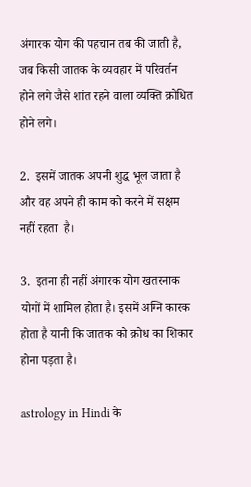अंगारक योग की पहचान तब की जाती है, जब किसी जातक के व्यवहार में परिवर्तन होने लगे जैसे शांत रहने वाला व्यक्ति क्रोधित होने लगे।

2.  इसमें जातक अपनी शुद्ध भूल जाता है और वह अपने ही काम को करने में सक्षम नहीं रहता  है।

3.  इतना ही नहीं अंगारक योग खतरनाक योगों में शामिल होता है। इसमें अग्नि कारक होता है यानी कि जातक को क्रोध का शिकार होना पड़ता है।

astrology in Hindi के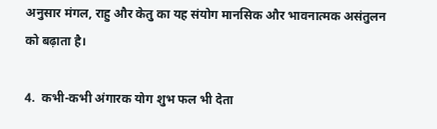अनुसार मंगल, राहु और केतु का यह संयोग मानसिक और भावनात्मक असंतुलन को बढ़ाता है।

4.  कभी-कभी अंगारक योग शुभ फल भी देता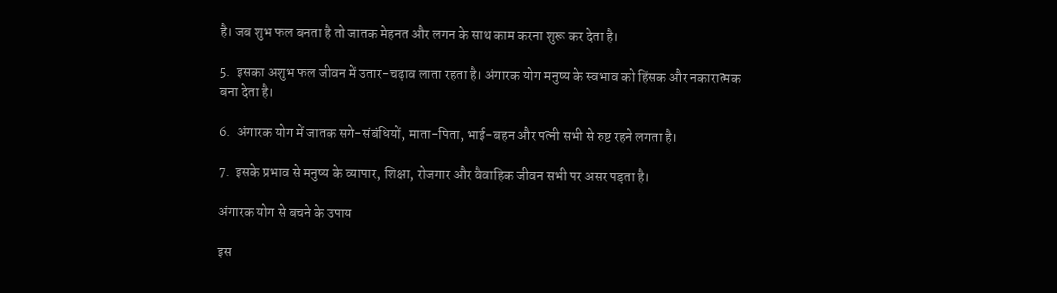है। जब शुभ फल बनता है तो जातक मेहनत और लगन के साथ काम करना शुरू कर देता है।

5.  इसका अशुभ फल जीवन में उतार-चढ़ाव लाता रहता है। अंगारक योग मनुष्य के स्वभाव को हिंसक और नकारात्मक बना देता है।

6.  अंगारक योग में जातक सगे-संबंधियों, माता-पिता, भाई-बहन और पत्नी सभी से रुष्ट रहने लगता है।

7.  इसके प्रभाव से मनुष्य के व्यापार, शिक्षा, रोजगार और वैवाहिक जीवन सभी पर असर पड़ता है।

अंगारक योग से बचने के उपाय

इस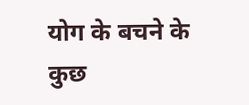योग के बचने के कुछ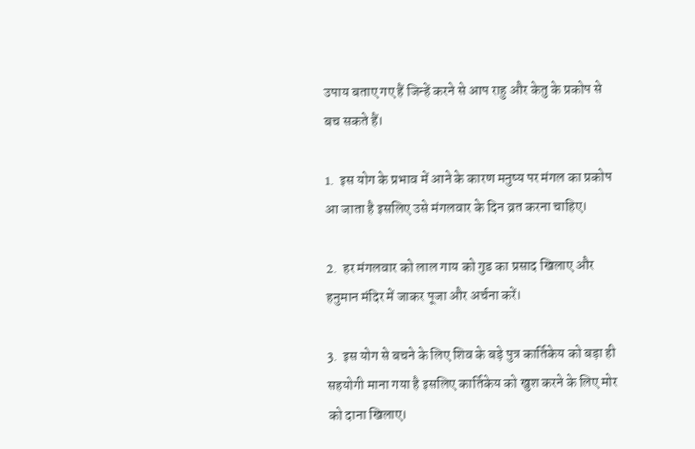उपाय बताए गए हैं जिन्हें करने से आप राहु और केतु के प्रकोप से बच सकते हैं।

1.  इस योग के प्रभाव में आने के कारण मनुष्य पर मंगल का प्रकोप आ जाता है इसलिए उसे मंगलवार के दिन व्रत करना चाहिए।

2.  हर मंगलवार को लाल गाय को गुड का प्रसाद खिलाए और हनुमान मंदिर में जाकर पूजा और अर्चना करें।

3.  इस योग से बचने के लिए शिव के बड़े पुत्र कार्तिकेय को बड़ा ही सहयोगी माना गया है इसलिए कार्तिकेय को खुश करने के लिए मोर को दाना खिलाए।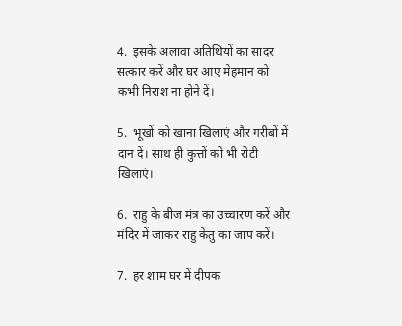4.  इसके अलावा अतिथियों का सादर सत्कार करें और घर आए मेहमान को कभी निराश ना होने दें।

5.  भूखों को खाना खिलाएं और गरीबों में दान दें। साथ ही कुत्तों को भी रोटी खिलाएं।

6.  राहु के बीज मंत्र का उच्चारण करें और मंदिर में जाकर राहु केतु का जाप करें।

7.  हर शाम घर में दीपक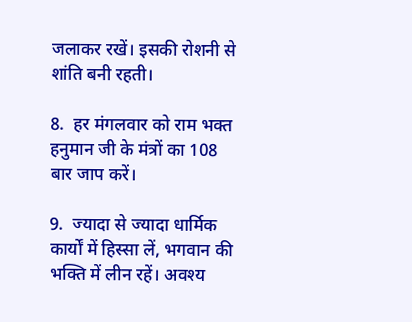जलाकर रखें। इसकी रोशनी से शांति बनी रहती।

8.  हर मंगलवार को राम भक्त हनुमान जी के मंत्रों का 108 बार जाप करें।

9.  ज्यादा से ज्यादा धार्मिक कार्यों में हिस्सा लें, भगवान की भक्ति में लीन रहें। अवश्य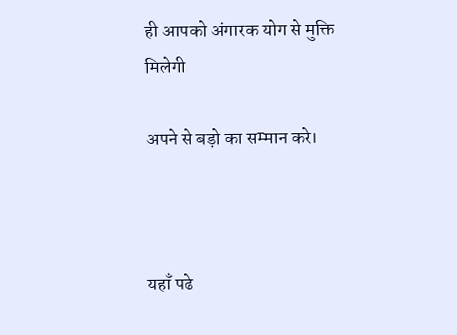ही आपको अंगारक योग से मुक्ति मिलेगी

अपने से बड़ो का सम्मान करे।



यहाँ पढे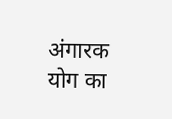अंगारक योग का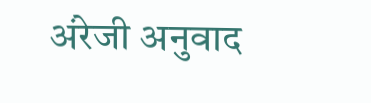अंरेजी अनुवाद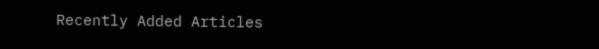Recently Added Articles